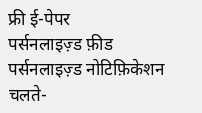फ्री ई-पेपर
पर्सनलाइज़्ड फ़ीड
पर्सनलाइज़्ड नोटिफ़िकेशन
चलते-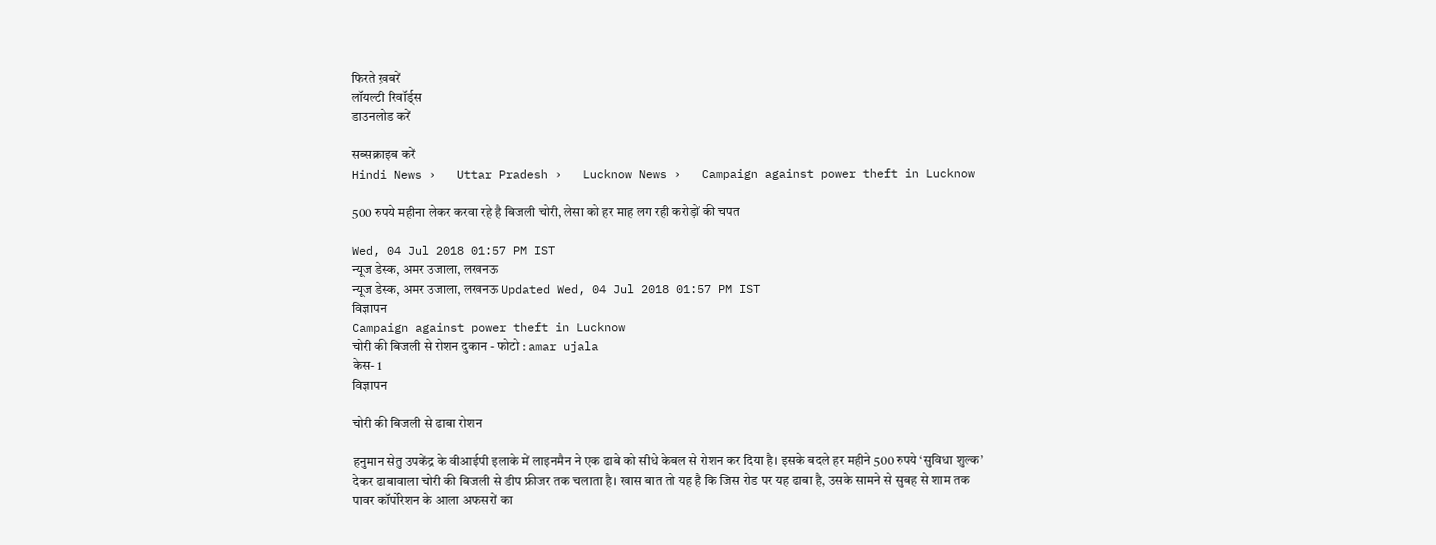फिरते ख़बरें
लॉयल्टी रिवॉर्ड्स
डाउनलोड करें

सब्सक्राइब करें
Hindi News ›   Uttar Pradesh ›   Lucknow News ›   Campaign against power theft in Lucknow

500 रुपये महीना लेकर करवा रहे है बिजली चोरी, लेसा को हर माह लग रही करोड़ों की चपत

Wed, 04 Jul 2018 01:57 PM IST
न्यूज डेस्क, अमर उजाला, लखनऊ
न्यूज डेस्क, अमर उजाला, लखनऊ Updated Wed, 04 Jul 2018 01:57 PM IST
विज्ञापन
Campaign against power theft in Lucknow
चोरी की बिजली से रोशन दुकान - फोटो : amar ujala
केस- 1
विज्ञापन

चोरी की बिजली से ढाबा रोशन

हनुमान सेतु उपकेंद्र के वीआईपी इलाके में लाइनमैन ने एक ढाबे को सीधे केबल से रोशन कर दिया है। इसके बदले हर महीने 500 रुपये ‘सुविधा शुल्क’ देकर ढाबावाला चोरी की बिजली से डीप फ्रीजर तक चलाता है। खास बात तो यह है कि जिस रोड पर यह ढाबा है, उसके सामने से सुबह से शाम तक पावर कॉर्पोरेशन के आला अफसरों का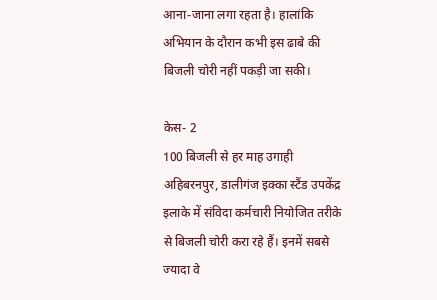आना-जाना लगा रहता है। हालांकि अभियान के दौरान कभी इस ढाबे की बिजली चोरी नहीं पकड़ी जा सकी।

केस- 2
100 बिजली से हर माह उगाही
अहिबरनपुर, डालीगंज इक्का स्टैंड उपकेंद्र इलाके में संविदा कर्मचारी नियोजित तरीके से बिजली चोरी करा रहे हैं। इनमें सबसे ज्यादा वे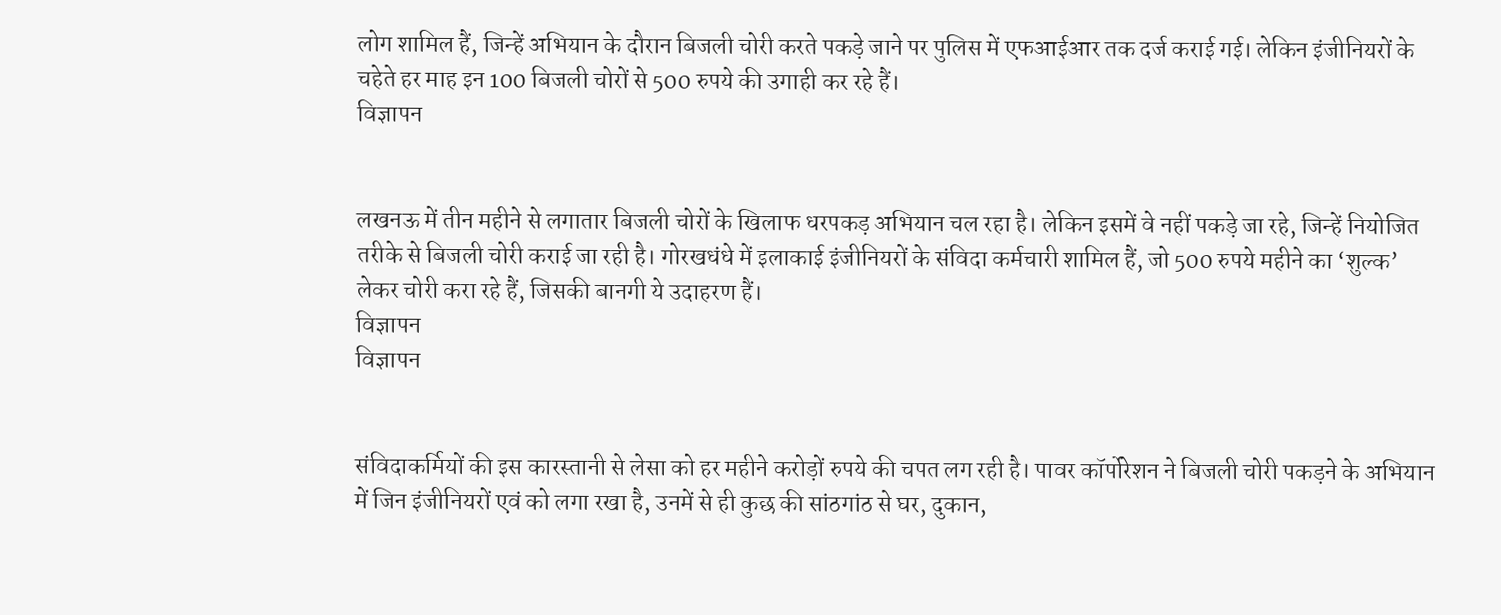लोग शामिल हैं, जिन्हें अभियान के दौरान बिजली चोरी करते पकड़े जाने पर पुलिस में एफआईआर तक दर्ज कराई गई। लेकिन इंजीनियरों के चहेते हर माह इन 100 बिजली चोरों से 500 रुपये की उगाही कर रहे हैं।
विज्ञापन


लखनऊ में तीन महीने से लगातार बिजली चोरों के खिलाफ धरपकड़ अभियान चल रहा है। लेकिन इसमें वे नहीं पकड़े जा रहे, जिन्हें नियोजित तरीके से बिजली चोरी कराई जा रही है। गोरखधंधे में इलाकाई इंजीनियरों के संविदा कर्मचारी शामिल हैं, जो 500 रुपये महीने का ‘शुल्क’ लेकर चोरी करा रहे हैं, जिसकी बानगी ये उदाहरण हैं।
विज्ञापन
विज्ञापन


संविदाकर्मियों की इस कारस्तानी से लेसा को हर महीने करोड़ों रुपये की चपत लग रही है। पावर कॉर्पोरेशन ने बिजली चोरी पकड़ने के अभियान में जिन इंजीनियरों एवं को लगा रखा है, उनमें से ही कुछ की सांठगांठ से घर, दुकान,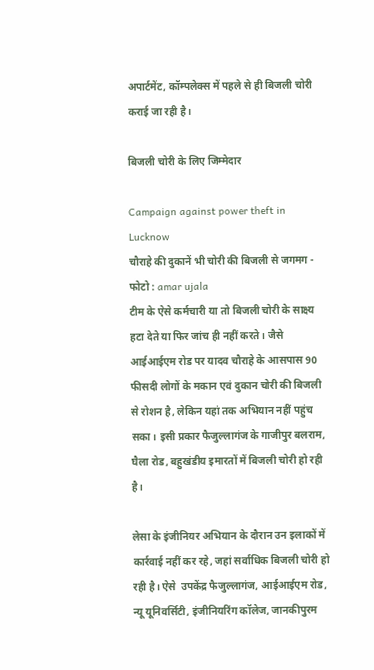अपार्टमेंट, कॉम्पलेक्स में पहले से ही बिजली चोरी कराई जा रही है।

बिजली चोरी के लिए जिम्मेदार

Campaign against power theft in Lucknow
चौराहे की दुकानें भी चोरी की बिजली से जगमग - फोटो : amar ujala
टीम के ऐसे कर्मचारी या तो बिजली चोरी के साक्ष्य हटा देते या फिर जांच ही नहीं करते। जैसे आईआईएम रोड पर यादव चौराहे के आसपास 90 फीसदी लोगों के मकान एवं दुकान चोरी की बिजली से रोशन है, लेकिन यहां तक अभियान नहीं पहुंच सका। इसी प्रकार फैजुल्लागंज के गाजीपुर बलराम, घैला रोड, बहुखंडीय इमारतों में बिजली चोरी हो रही है।

लेसा के इंजीनियर अभियान के दौरान उन इलाकों में कार्रवाई नहीं कर रहे, जहां सर्वाधिक बिजली चोरी हो रही है। ऐसे  उपकेंद्र फैजुल्लागंज, आईआईएम रोड, न्यू यूनिवर्सिटी, इंजीनियरिंग कॉलेज, जानकीपुरम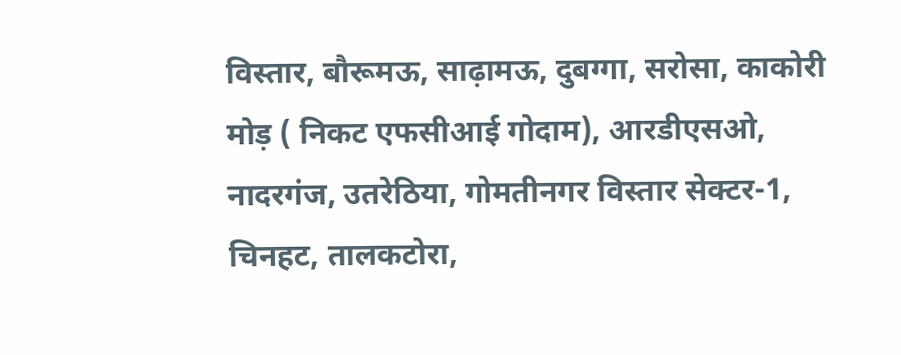विस्तार, बौरूमऊ, साढ़ामऊ, दुबग्गा, सरोसा, काकोरी मोड़ ( निकट एफसीआई गोदाम), आरडीएसओ, नादरगंज, उतरेठिया, गोमतीनगर विस्तार सेक्टर-1, चिनहट, तालकटोरा,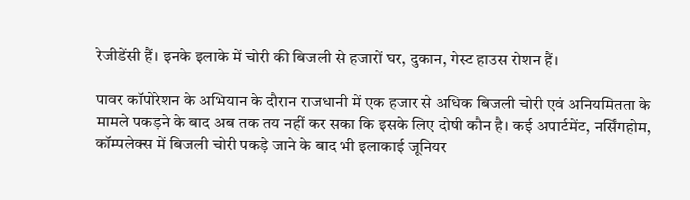रेजीडेंसी हैं। इनके इलाके में चोरी की बिजली से हजारों घर, दुकान, गेस्ट हाउस रोशन हैं।

पावर कॉपोरेशन के अभियान के दौरान राजधानी में एक हजार से अधिक बिजली चोरी एवं अनियमितता के मामले पकड़ने के बाद अब तक तय नहीं कर सका कि इसके लिए दोषी कौन है। कई अपार्टमेंट, नर्सिंगहोम, कॉम्पलेक्स में बिजली चोरी पकड़े जाने के बाद भी इलाकाई जूनियर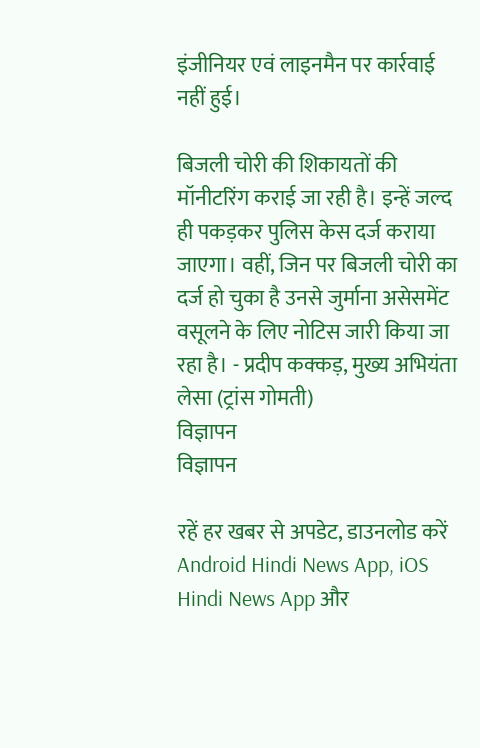इंजीनियर एवं लाइनमैन पर कार्रवाई नहीं हुई।

बिजली चोरी की शिकायतों की मॉनीटरिंग कराई जा रही है। इन्हें जल्द ही पकड़कर पुलिस केस दर्ज कराया जाएगा। वहीं, जिन पर बिजली चोरी का दर्ज हो चुका है उनसे जुर्माना असेसमेंट वसूलने के लिए नोटिस जारी किया जा रहा है। - प्रदीप कक्कड़, मुख्य अभियंता लेसा (ट्रांस गोमती)
विज्ञापन
विज्ञापन

रहें हर खबर से अपडेट, डाउनलोड करें Android Hindi News App, iOS Hindi News App और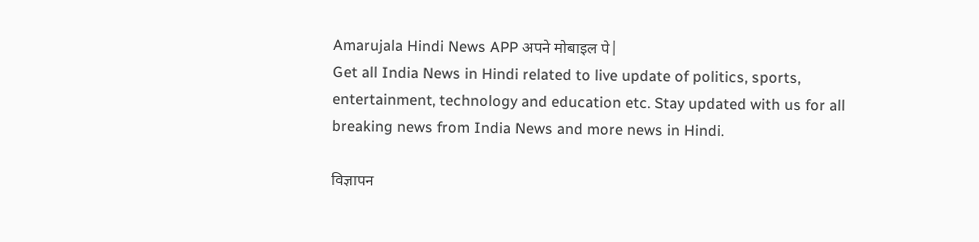Amarujala Hindi News APP अपने मोबाइल पे|
Get all India News in Hindi related to live update of politics, sports, entertainment, technology and education etc. Stay updated with us for all breaking news from India News and more news in Hindi.

विज्ञापन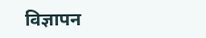विज्ञापन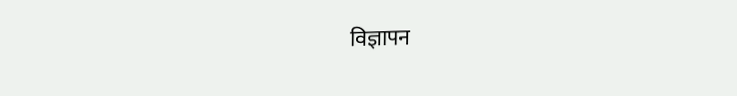विज्ञापन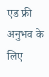एड फ्री अनुभव के लिए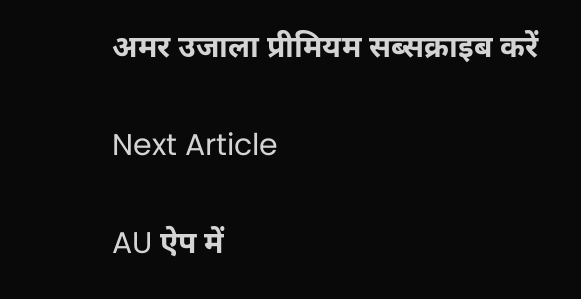अमर उजाला प्रीमियम सब्सक्राइब करें

Next Article

AU ऐप में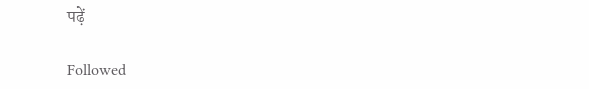पढ़ें

Followed